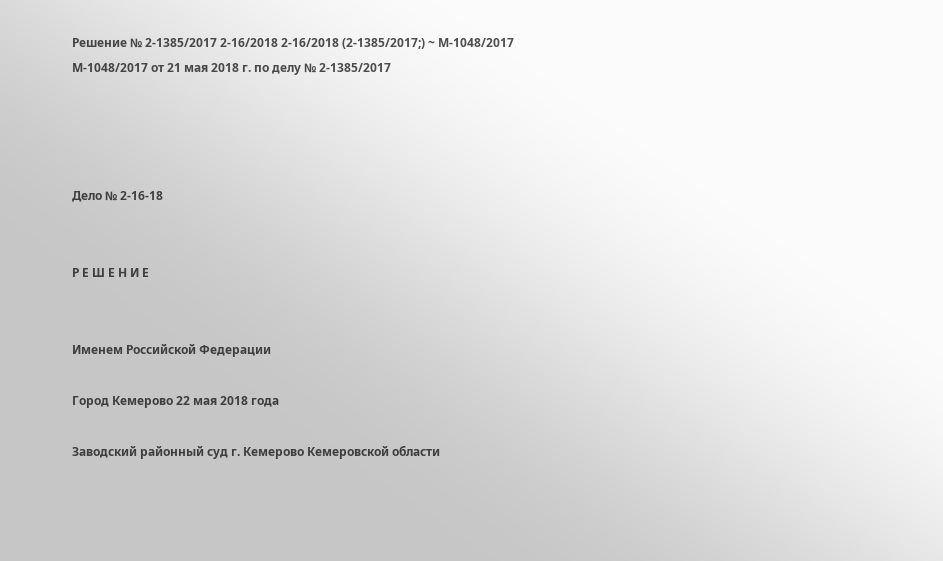Решение № 2-1385/2017 2-16/2018 2-16/2018 (2-1385/2017;) ~ М-1048/2017 М-1048/2017 от 21 мая 2018 г. по делу № 2-1385/2017




Дело № 2-16-18


Р Е Ш Е Н И Е


Именем Российской Федерации

Город Кемерово 22 мая 2018 года

Заводский районный суд г. Кемерово Кемеровской области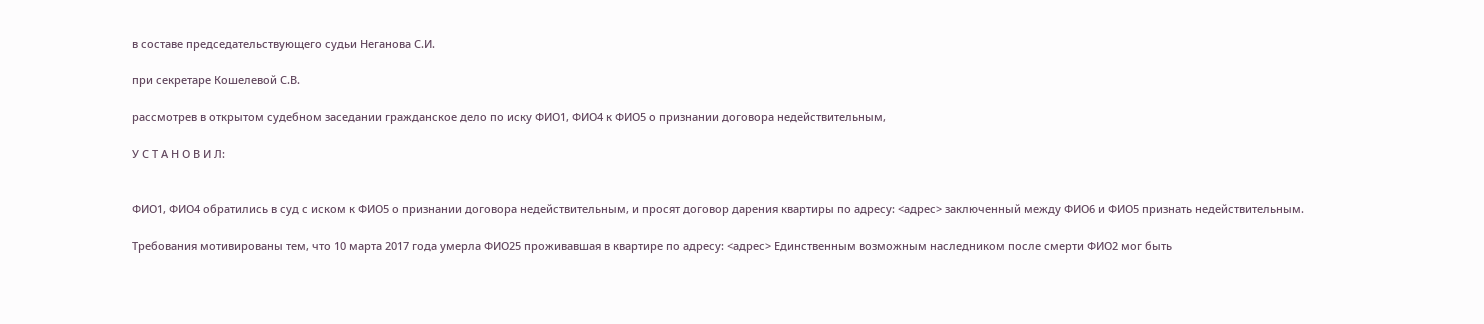в составе председательствующего судьи Неганова С.И.

при секретаре Кошелевой С.В.

рассмотрев в открытом судебном заседании гражданское дело по иску ФИО1, ФИО4 к ФИО5 о признании договора недействительным,

У С Т А Н О В И Л:


ФИО1, ФИО4 обратились в суд с иском к ФИО5 о признании договора недействительным, и просят договор дарения квартиры по адресу: <адрес> заключенный между ФИО6 и ФИО5 признать недействительным.

Требования мотивированы тем, что 10 марта 2017 года умерла ФИО25 проживавшая в квартире по адресу: <адрес> Единственным возможным наследником после смерти ФИО2 мог быть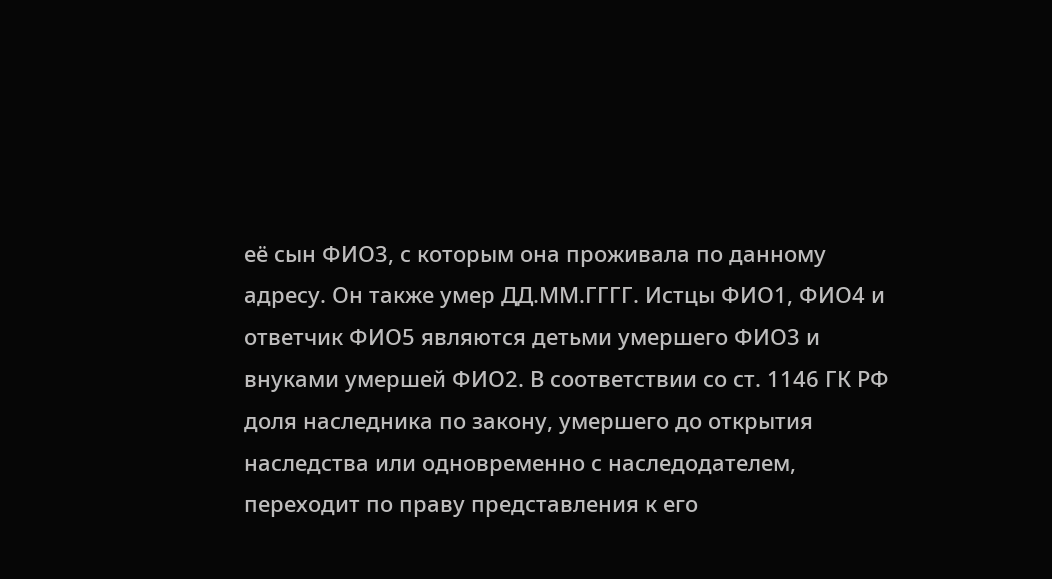её сын ФИО3, с которым она проживала по данному адресу. Он также умер ДД.ММ.ГГГГ. Истцы ФИО1, ФИО4 и ответчик ФИО5 являются детьми умершего ФИО3 и внуками умершей ФИО2. В соответствии со ст. 1146 ГК РФ доля наследника по закону, умершего до открытия наследства или одновременно с наследодателем, переходит по праву представления к его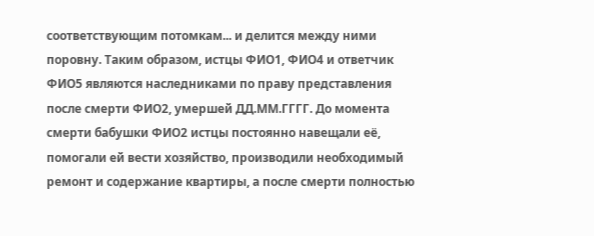соответствующим потомкам... и делится между ними поровну. Таким образом, истцы ФИО1, ФИО4 и ответчик ФИО5 являются наследниками по праву представления после смерти ФИО2, умершей ДД.ММ.ГГГГ. До момента смерти бабушки ФИО2 истцы постоянно навещали её, помогали ей вести хозяйство, производили необходимый ремонт и содержание квартиры, а после смерти полностью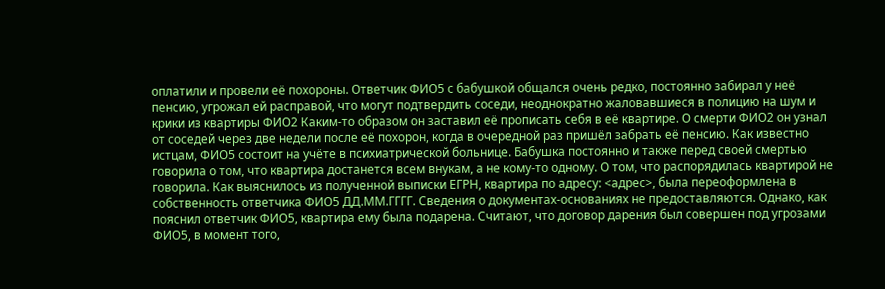оплатили и провели её похороны. Ответчик ФИО5 с бабушкой общался очень редко, постоянно забирал у неё пенсию, угрожал ей расправой, что могут подтвердить соседи, неоднократно жаловавшиеся в полицию на шум и крики из квартиры ФИО2 Каким-то образом он заставил её прописать себя в её квартире. О смерти ФИО2 он узнал от соседей через две недели после её похорон, когда в очередной раз пришёл забрать её пенсию. Как известно истцам, ФИО5 состоит на учёте в психиатрической больнице. Бабушка постоянно и также перед своей смертью говорила о том, что квартира достанется всем внукам, а не кому-то одному. О том, что распорядилась квартирой не говорила. Как выяснилось из полученной выписки ЕГРН, квартира по адресу: <адрес>, была переоформлена в собственность ответчика ФИО5 ДД.ММ.ГГГГ. Сведения о документах-основаниях не предоставляются. Однако, как пояснил ответчик ФИО5, квартира ему была подарена. Считают, что договор дарения был совершен под угрозами ФИО5, в момент того,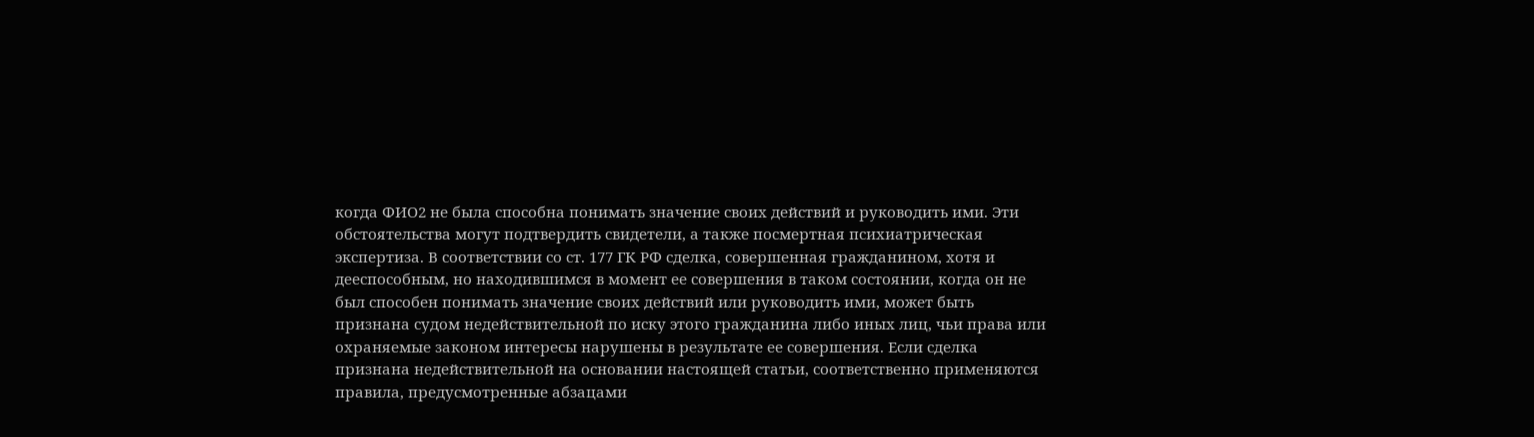когда ФИО2 не была способна понимать значение своих действий и руководить ими. Эти обстоятельства могут подтвердить свидетели, а также посмертная психиатрическая экспертиза. В соответствии со ст. 177 ГК РФ сделка, совершенная гражданином, хотя и дееспособным, но находившимся в момент ее совершения в таком состоянии, когда он не был способен понимать значение своих действий или руководить ими, может быть признана судом недействительной по иску этого гражданина либо иных лиц, чьи права или охраняемые законом интересы нарушены в результате ее совершения. Если сделка признана недействительной на основании настоящей статьи, соответственно применяются правила, предусмотренные абзацами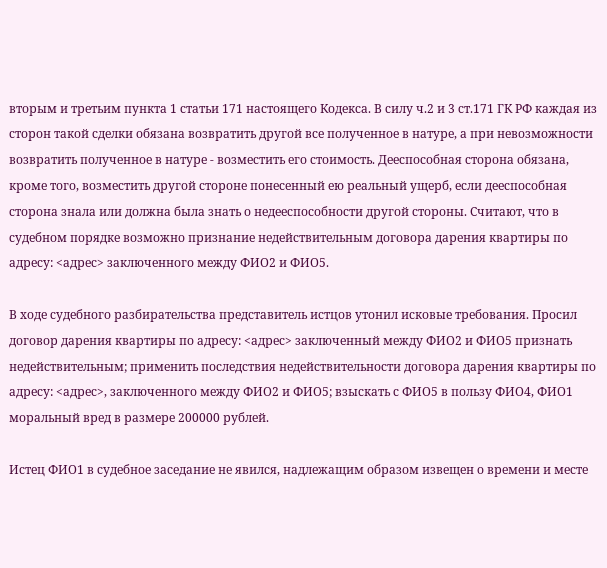вторым и третьим пункта 1 статьи 171 настоящего Кодекса. В силу ч.2 и 3 ст.171 ГК РФ каждая из сторон такой сделки обязана возвратить другой все полученное в натуре, а при невозможности возвратить полученное в натуре - возместить его стоимость. Дееспособная сторона обязана, кроме того, возместить другой стороне понесенный ею реальный ущерб, если дееспособная сторона знала или должна была знать о недееспособности другой стороны. Считают, что в судебном порядке возможно признание недействительным договора дарения квартиры по адресу: <адрес> заключенного между ФИО2 и ФИО5.

В ходе судебного разбирательства представитель истцов утонил исковые требования. Просил договор дарения квартиры по адресу: <адрес> заключенный между ФИО2 и ФИО5 признать недействительным; применить последствия недействительности договора дарения квартиры по адресу: <адрес>, заключенного между ФИО2 и ФИО5; взыскать с ФИО5 в пользу ФИО4, ФИО1 моральный вред в размере 200000 рублей.

Истец ФИО1 в судебное заседание не явился, надлежащим образом извещен о времени и месте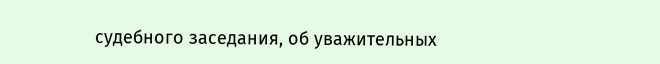судебного заседания, об уважительных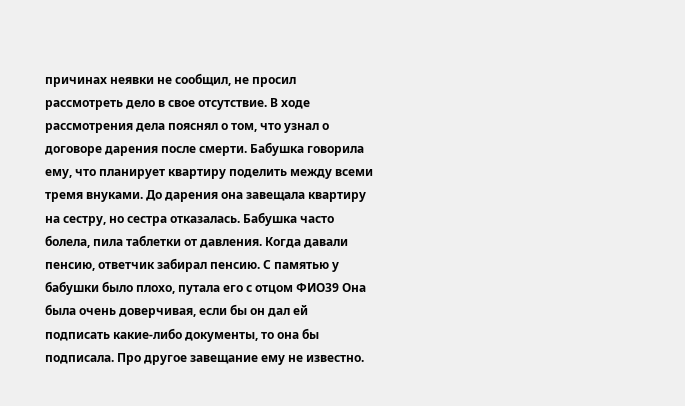причинах неявки не сообщил, не просил рассмотреть дело в свое отсутствие. В ходе рассмотрения дела пояснял о том, что узнал о договоре дарения после смерти. Бабушка говорила ему, что планирует квартиру поделить между всеми тремя внуками. До дарения она завещала квартиру на сестру, но сестра отказалась. Бабушка часто болела, пила таблетки от давления. Когда давали пенсию, ответчик забирал пенсию. С памятью у бабушки было плохо, путала его с отцом ФИО39 Она была очень доверчивая, если бы он дал ей подписать какие-либо документы, то она бы подписала. Про другое завещание ему не известно.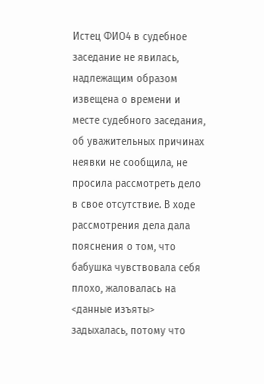Истец ФИО4 в судебное заседание не явилась, надлежащим образом извещена о времени и месте судебного заседания, об уважительных причинах неявки не сообщила, не просила рассмотреть дело в свое отсутствие. В ходе рассмотрения дела дала пояснения о том, что бабушка чувствовала себя плохо, жаловалась на <данные изъяты> задыхалась, потому что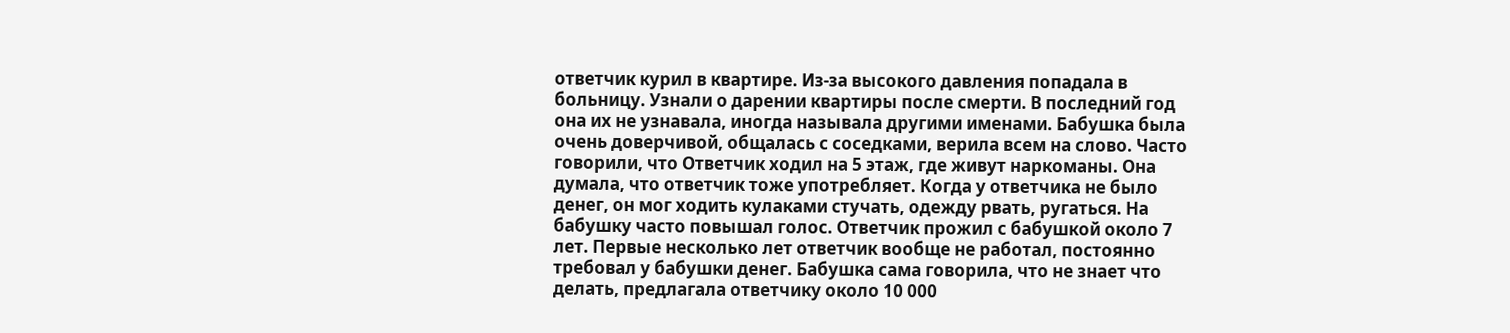ответчик курил в квартире. Из-за высокого давления попадала в больницу. Узнали о дарении квартиры после смерти. В последний год она их не узнавала, иногда называла другими именами. Бабушка была очень доверчивой, общалась с соседками, верила всем на слово. Часто говорили, что Ответчик ходил на 5 этаж, где живут наркоманы. Она думала, что ответчик тоже употребляет. Когда у ответчика не было денег, он мог ходить кулаками стучать, одежду рвать, ругаться. На бабушку часто повышал голос. Ответчик прожил с бабушкой около 7 лет. Первые несколько лет ответчик вообще не работал, постоянно требовал у бабушки денег. Бабушка сама говорила, что не знает что делать, предлагала ответчику около 10 000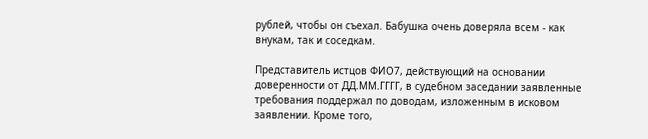рублей, чтобы он съехал. Бабушка очень доверяла всем - как внукам, так и соседкам.

Представитель истцов ФИО7, действующий на основании доверенности от ДД.ММ.ГГГГ, в судебном заседании заявленные требования поддержал по доводам, изложенным в исковом заявлении. Кроме того,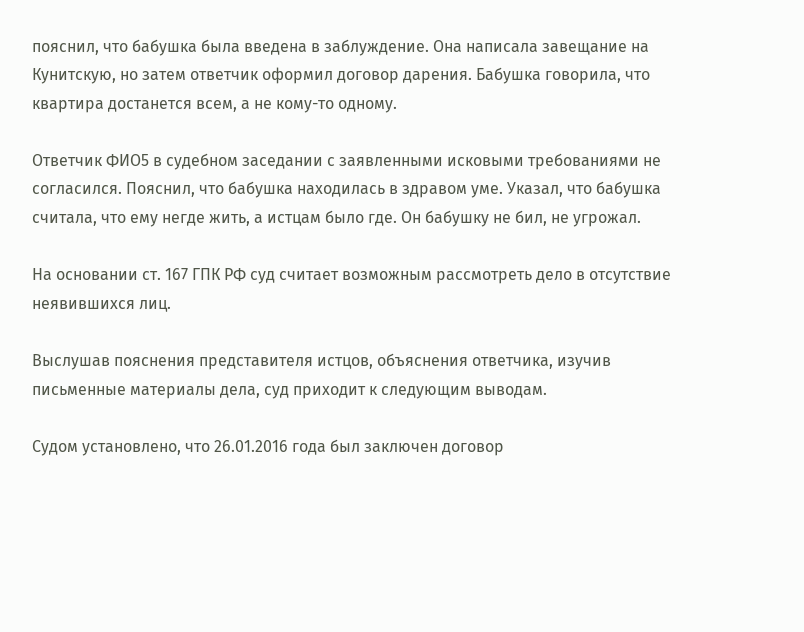пояснил, что бабушка была введена в заблуждение. Она написала завещание на Кунитскую, но затем ответчик оформил договор дарения. Бабушка говорила, что квартира достанется всем, а не кому-то одному.

Ответчик ФИО5 в судебном заседании с заявленными исковыми требованиями не согласился. Пояснил, что бабушка находилась в здравом уме. Указал, что бабушка считала, что ему негде жить, а истцам было где. Он бабушку не бил, не угрожал.

На основании ст. 167 ГПК РФ суд считает возможным рассмотреть дело в отсутствие неявившихся лиц.

Выслушав пояснения представителя истцов, объяснения ответчика, изучив письменные материалы дела, суд приходит к следующим выводам.

Судом установлено, что 26.01.2016 года был заключен договор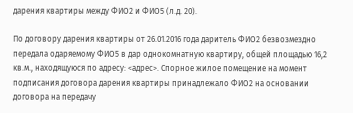дарения квартиры между ФИО2 и ФИО5 (л.д. 20).

По договору дарения квартиры от 26.01.2016 года даритель ФИО2 безвозмездно передала одаряемому ФИО5 в дар однокомнатную квартиру, общей площадью 16,2 кв.м., находящуюся по адресу: <адрес>. Спорное жилое помещение на момент подписания договора дарения квартиры принадлежало ФИО2 на основании договора на передачу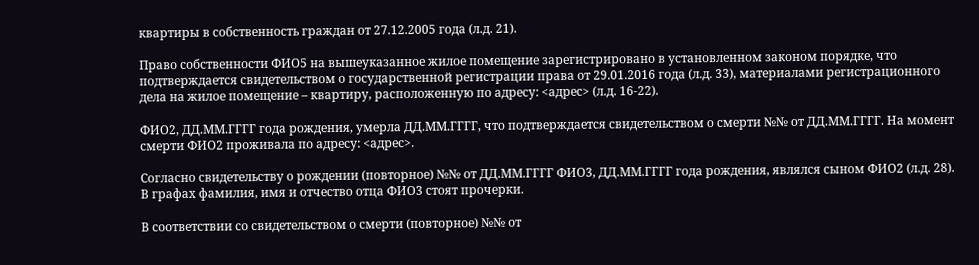квартиры в собственность граждан от 27.12.2005 года (л.д. 21).

Право собственности ФИО5 на вышеуказанное жилое помещение зарегистрировано в установленном законом порядке, что подтверждается свидетельством о государственной регистрации права от 29.01.2016 года (л.д. 33), материалами регистрационного дела на жилое помещение – квартиру, расположенную по адресу: <адрес> (л.д. 16-22).

ФИО2, ДД.ММ.ГГГГ года рождения, умерла ДД.ММ.ГГГГ, что подтверждается свидетельством о смерти №№ от ДД.ММ.ГГГГ. На момент смерти ФИО2 проживала по адресу: <адрес>.

Согласно свидетельству о рождении (повторное) №№ от ДД.ММ.ГГГГ ФИО3, ДД.ММ.ГГГГ года рождения, являлся сыном ФИО2 (л.д. 28). В графах фамилия, имя и отчество отца ФИО3 стоят прочерки.

В соответствии со свидетельством о смерти (повторное) №№ от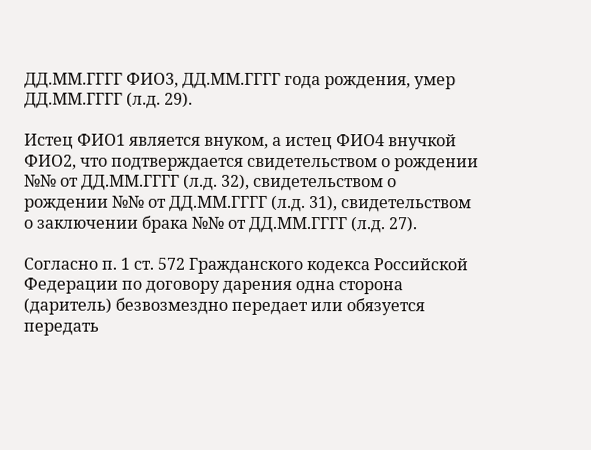ДД.ММ.ГГГГ ФИО3, ДД.ММ.ГГГГ года рождения, умер ДД.ММ.ГГГГ (л.д. 29).

Истец ФИО1 является внуком, а истец ФИО4 внучкой ФИО2, что подтверждается свидетельством о рождении №№ от ДД.ММ.ГГГГ (л.д. 32), свидетельством о рождении №№ от ДД.ММ.ГГГГ (л.д. 31), свидетельством о заключении брака №№ от ДД.ММ.ГГГГ (л.д. 27).

Согласно п. 1 ст. 572 Гражданского кодекса Российской Федерации по договору дарения одна сторона (даритель) безвозмездно передает или обязуется передать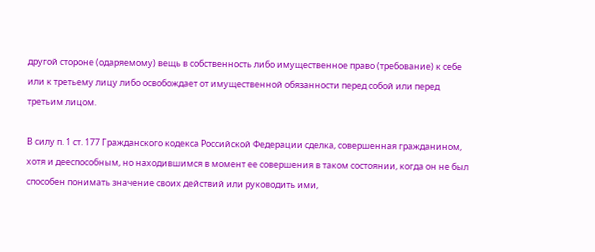другой стороне (одаряемому) вещь в собственность либо имущественное право (требование) к себе или к третьему лицу либо освобождает от имущественной обязанности перед собой или перед третьим лицом.

В силу п. 1 ст. 177 Гражданского кодекса Российской Федерации сделка, совершенная гражданином, хотя и дееспособным, но находившимся в момент ее совершения в таком состоянии, когда он не был способен понимать значение своих действий или руководить ими,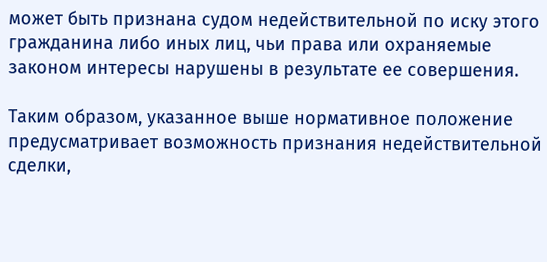может быть признана судом недействительной по иску этого гражданина либо иных лиц, чьи права или охраняемые законом интересы нарушены в результате ее совершения.

Таким образом, указанное выше нормативное положение предусматривает возможность признания недействительной сделки,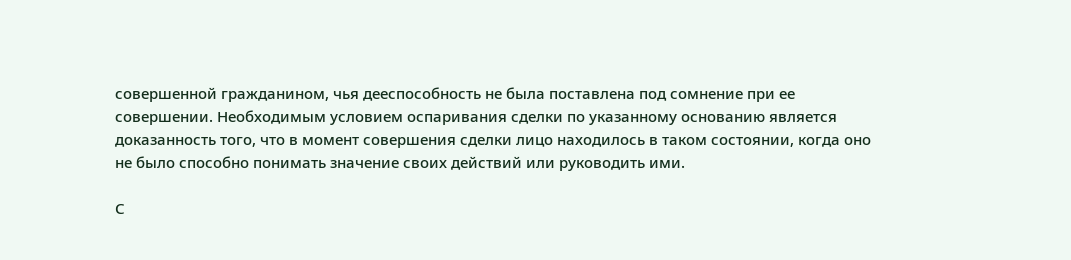совершенной гражданином, чья дееспособность не была поставлена под сомнение при ее совершении. Необходимым условием оспаривания сделки по указанному основанию является доказанность того, что в момент совершения сделки лицо находилось в таком состоянии, когда оно не было способно понимать значение своих действий или руководить ими.

С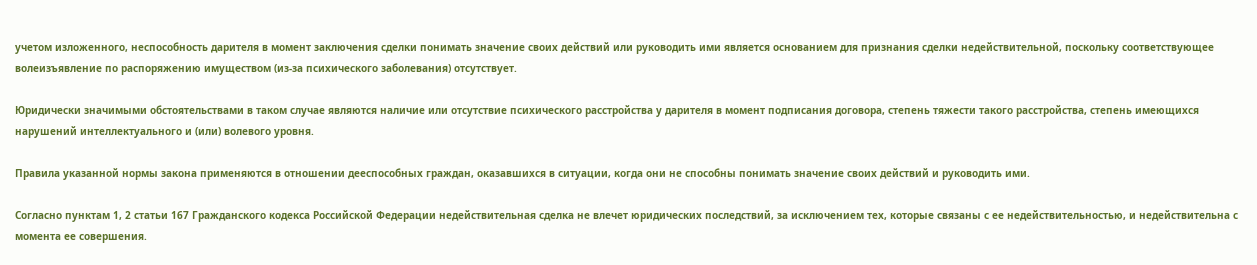учетом изложенного, неспособность дарителя в момент заключения сделки понимать значение своих действий или руководить ими является основанием для признания сделки недействительной, поскольку соответствующее волеизъявление по распоряжению имуществом (из-за психического заболевания) отсутствует.

Юридически значимыми обстоятельствами в таком случае являются наличие или отсутствие психического расстройства у дарителя в момент подписания договора, степень тяжести такого расстройства, степень имеющихся нарушений интеллектуального и (или) волевого уровня.

Правила указанной нормы закона применяются в отношении дееспособных граждан, оказавшихся в ситуации, когда они не способны понимать значение своих действий и руководить ими.

Согласно пунктам 1, 2 статьи 167 Гражданского кодекса Российской Федерации недействительная сделка не влечет юридических последствий, за исключением тех, которые связаны с ее недействительностью, и недействительна с момента ее совершения.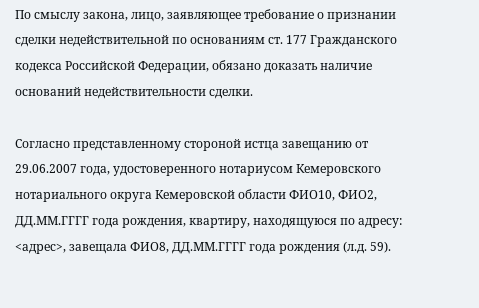По смыслу закона, лицо, заявляющее требование о признании сделки недействительной по основаниям ст. 177 Гражданского кодекса Российской Федерации, обязано доказать наличие оснований недействительности сделки.

Согласно представленному стороной истца завещанию от 29.06.2007 года, удостоверенного нотариусом Кемеровского нотариального округа Кемеровской области ФИО10, ФИО2, ДД.ММ.ГГГГ года рождения, квартиру, находящуюся по адресу: <адрес>, завещала ФИО8, ДД.ММ.ГГГГ года рождения (л.д. 59).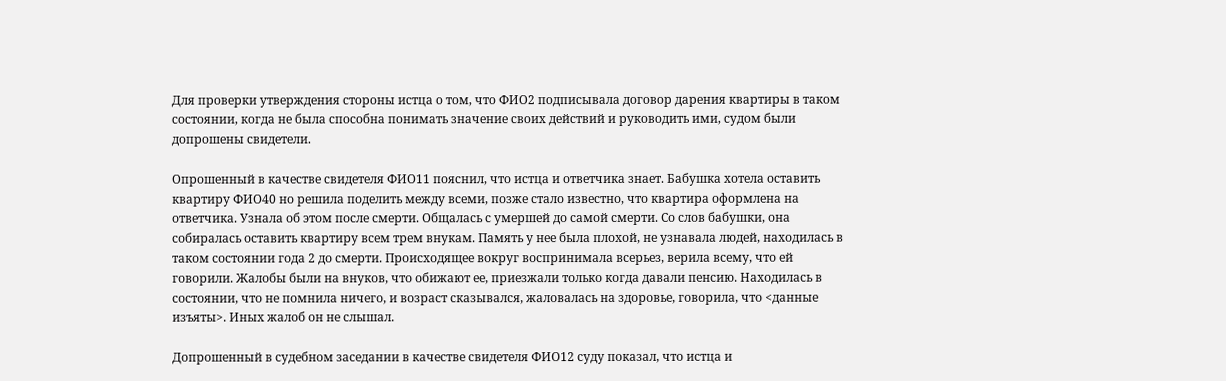Для проверки утверждения стороны истца о том, что ФИО2 подписывала договор дарения квартиры в таком состоянии, когда не была способна понимать значение своих действий и руководить ими, судом были допрошены свидетели.

Опрошенный в качестве свидетеля ФИО11 пояснил, что истца и ответчика знает. Бабушка хотела оставить квартиру ФИО40 но решила поделить между всеми, позже стало известно, что квартира оформлена на ответчика. Узнала об этом после смерти. Общалась с умершей до самой смерти. Со слов бабушки, она собиралась оставить квартиру всем трем внукам. Память у нее была плохой, не узнавала людей, находилась в таком состоянии года 2 до смерти. Происходящее вокруг воспринимала всерьез, верила всему, что ей говорили. Жалобы были на внуков, что обижают ее, приезжали только когда давали пенсию. Находилась в состоянии, что не помнила ничего, и возраст сказывался, жаловалась на здоровье, говорила, что <данные изъяты>. Иных жалоб он не слышал.

Допрошенный в судебном заседании в качестве свидетеля ФИО12 суду показал, что истца и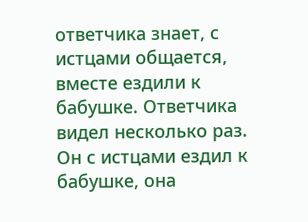ответчика знает, с истцами общается, вместе ездили к бабушке. Ответчика видел несколько раз. Он с истцами ездил к бабушке, она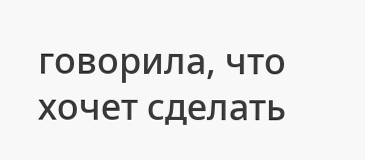говорила, что хочет сделать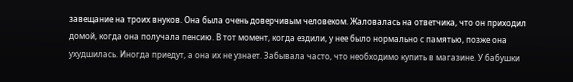завещание на троих внуков. Она была очень доверчивым человеком. Жаловалась на ответчика, что он приходил домой, когда она получала пенсию. В тот момент, когда ездили, у нее было нормально с памятью, позже она ухудшилась. Иногда приедут, а она их не узнает. Забывала часто, что необходимо купить в магазине. У бабушки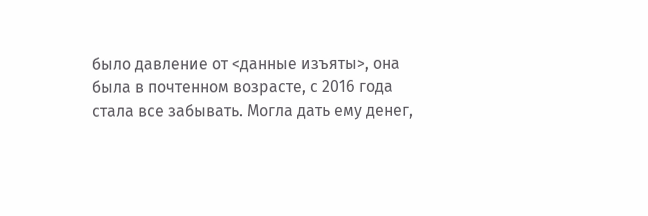было давление от <данные изъяты>, она была в почтенном возрасте, с 2016 года стала все забывать. Могла дать ему денег,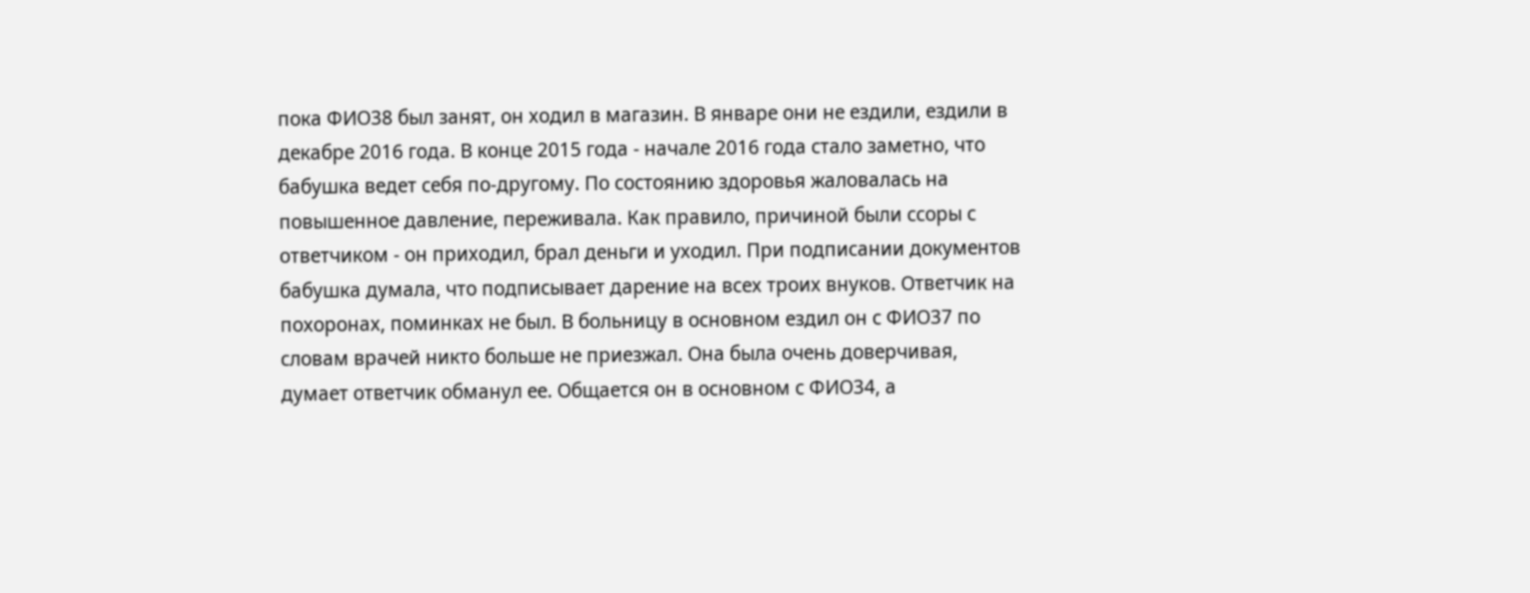пока ФИО38 был занят, он ходил в магазин. В январе они не ездили, ездили в декабре 2016 года. В конце 2015 года - начале 2016 года стало заметно, что бабушка ведет себя по-другому. По состоянию здоровья жаловалась на повышенное давление, переживала. Как правило, причиной были ссоры с ответчиком - он приходил, брал деньги и уходил. При подписании документов бабушка думала, что подписывает дарение на всех троих внуков. Ответчик на похоронах, поминках не был. В больницу в основном ездил он с ФИО37 по словам врачей никто больше не приезжал. Она была очень доверчивая, думает ответчик обманул ее. Общается он в основном с ФИО34, а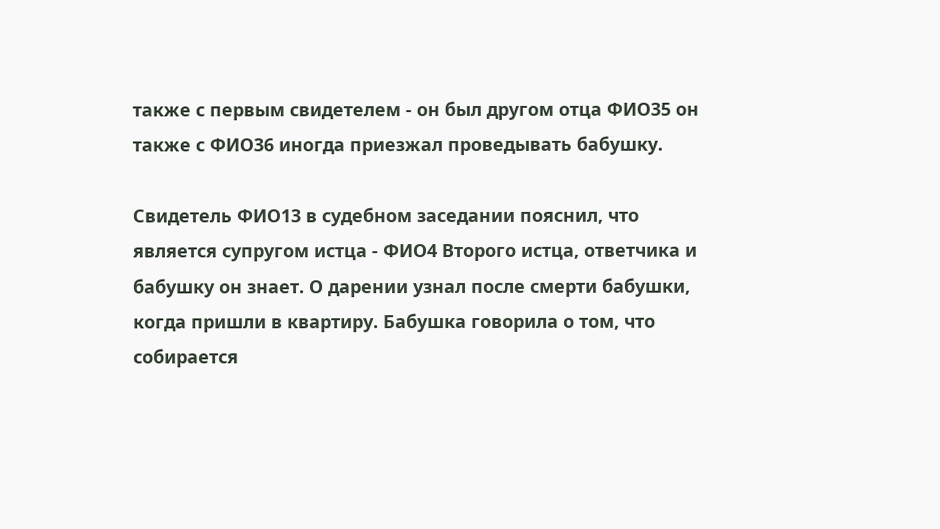также с первым свидетелем - он был другом отца ФИО35 он также с ФИО36 иногда приезжал проведывать бабушку.

Свидетель ФИО13 в судебном заседании пояснил, что является супругом истца - ФИО4 Второго истца, ответчика и бабушку он знает. О дарении узнал после смерти бабушки, когда пришли в квартиру. Бабушка говорила о том, что собирается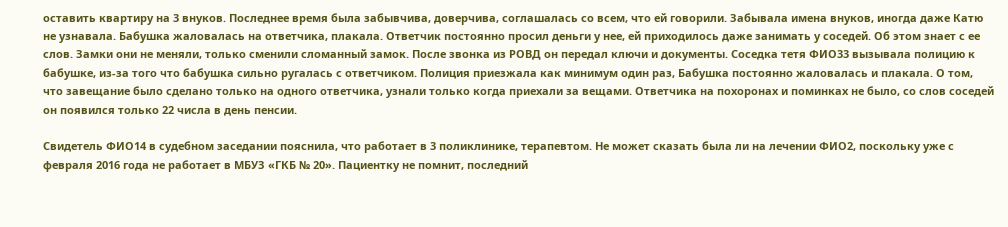оставить квартиру на 3 внуков. Последнее время была забывчива, доверчива, соглашалась со всем, что ей говорили. Забывала имена внуков, иногда даже Катю не узнавала. Бабушка жаловалась на ответчика, плакала. Ответчик постоянно просил деньги у нее, ей приходилось даже занимать у соседей. Об этом знает с ее слов. Замки они не меняли, только сменили сломанный замок. После звонка из РОВД он передал ключи и документы. Соседка тетя ФИО33 вызывала полицию к бабушке, из-за того что бабушка сильно ругалась с ответчиком. Полиция приезжала как минимум один раз, Бабушка постоянно жаловалась и плакала. О том, что завещание было сделано только на одного ответчика, узнали только когда приехали за вещами. Ответчика на похоронах и поминках не было, со слов соседей он появился только 22 числа в день пенсии.

Свидетель ФИО14 в судебном заседании пояснила, что работает в 3 поликлинике, терапевтом. Не может сказать была ли на лечении ФИО2, поскольку уже с февраля 2016 года не работает в МБУЗ «ГКБ № 20». Пациентку не помнит, последний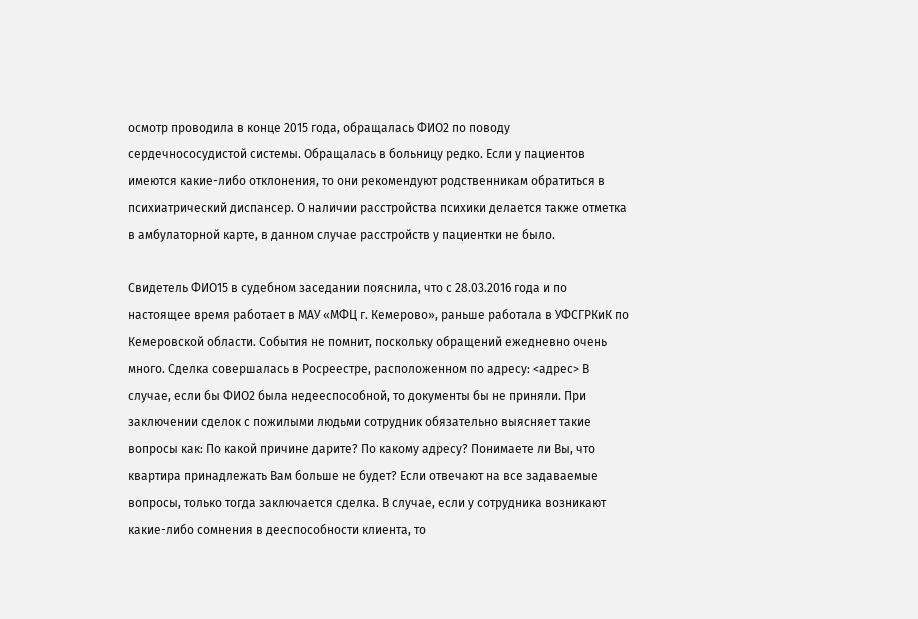осмотр проводила в конце 2015 года, обращалась ФИО2 по поводу сердечнососудистой системы. Обращалась в больницу редко. Если у пациентов имеются какие-либо отклонения, то они рекомендуют родственникам обратиться в психиатрический диспансер. О наличии расстройства психики делается также отметка в амбулаторной карте, в данном случае расстройств у пациентки не было.

Свидетель ФИО15 в судебном заседании пояснила, что с 28.03.2016 года и по настоящее время работает в МАУ «МФЦ г. Кемерово», раньше работала в УФСГРКиК по Кемеровской области. События не помнит, поскольку обращений ежедневно очень много. Сделка совершалась в Росреестре, расположенном по адресу: <адрес> В случае, если бы ФИО2 была недееспособной, то документы бы не приняли. При заключении сделок с пожилыми людьми сотрудник обязательно выясняет такие вопросы как: По какой причине дарите? По какому адресу? Понимаете ли Вы, что квартира принадлежать Вам больше не будет? Если отвечают на все задаваемые вопросы, только тогда заключается сделка. В случае, если у сотрудника возникают какие-либо сомнения в дееспособности клиента, то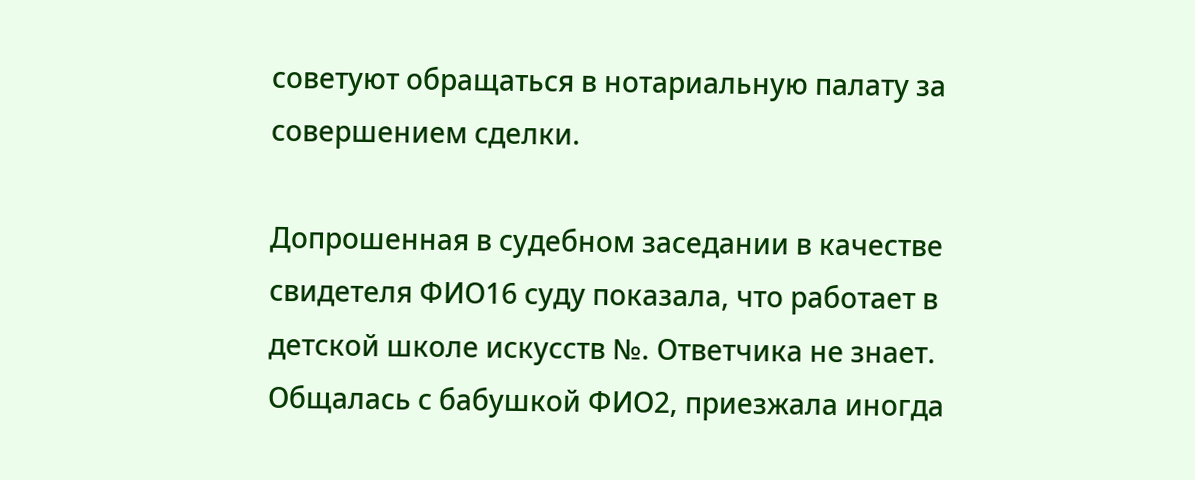советуют обращаться в нотариальную палату за совершением сделки.

Допрошенная в судебном заседании в качестве свидетеля ФИО16 суду показала, что работает в детской школе искусств №. Ответчика не знает. Общалась с бабушкой ФИО2, приезжала иногда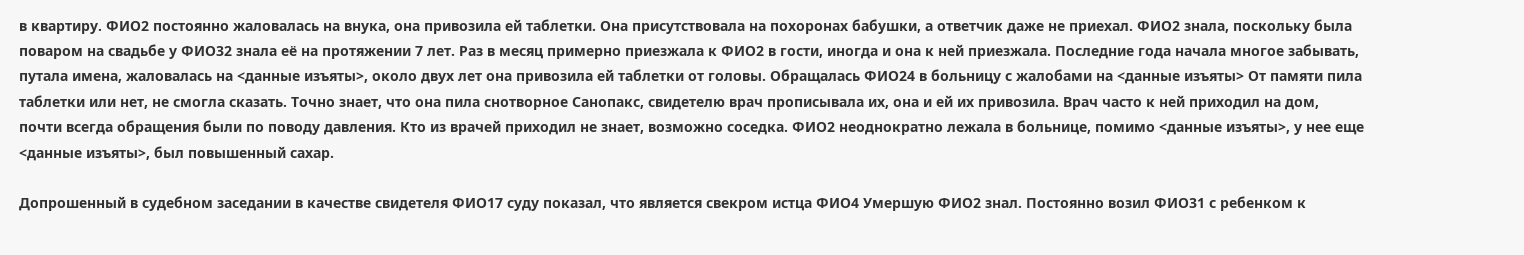в квартиру. ФИО2 постоянно жаловалась на внука, она привозила ей таблетки. Она присутствовала на похоронах бабушки, а ответчик даже не приехал. ФИО2 знала, поскольку была поваром на свадьбе у ФИО32 знала её на протяжении 7 лет. Раз в месяц примерно приезжала к ФИО2 в гости, иногда и она к ней приезжала. Последние года начала многое забывать, путала имена, жаловалась на <данные изъяты>, около двух лет она привозила ей таблетки от головы. Обращалась ФИО24 в больницу с жалобами на <данные изъяты> От памяти пила таблетки или нет, не смогла сказать. Точно знает, что она пила снотворное Санопакс, свидетелю врач прописывала их, она и ей их привозила. Врач часто к ней приходил на дом, почти всегда обращения были по поводу давления. Кто из врачей приходил не знает, возможно соседка. ФИО2 неоднократно лежала в больнице, помимо <данные изъяты>, у нее еще <данные изъяты>, был повышенный сахар.

Допрошенный в судебном заседании в качестве свидетеля ФИО17 суду показал, что является свекром истца ФИО4 Умершую ФИО2 знал. Постоянно возил ФИО31 с ребенком к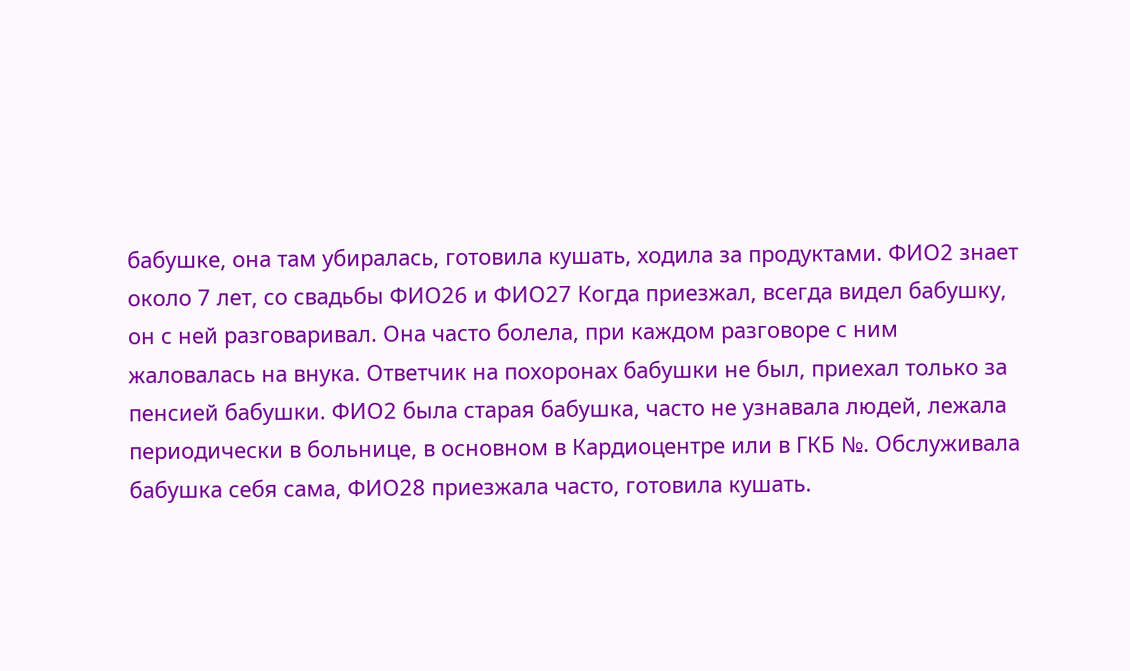бабушке, она там убиралась, готовила кушать, ходила за продуктами. ФИО2 знает около 7 лет, со свадьбы ФИО26 и ФИО27 Когда приезжал, всегда видел бабушку, он с ней разговаривал. Она часто болела, при каждом разговоре с ним жаловалась на внука. Ответчик на похоронах бабушки не был, приехал только за пенсией бабушки. ФИО2 была старая бабушка, часто не узнавала людей, лежала периодически в больнице, в основном в Кардиоцентре или в ГКБ №. Обслуживала бабушка себя сама, ФИО28 приезжала часто, готовила кушать.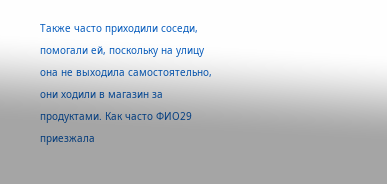Также часто приходили соседи, помогали ей, поскольку на улицу она не выходила самостоятельно, они ходили в магазин за продуктами. Как часто ФИО29 приезжала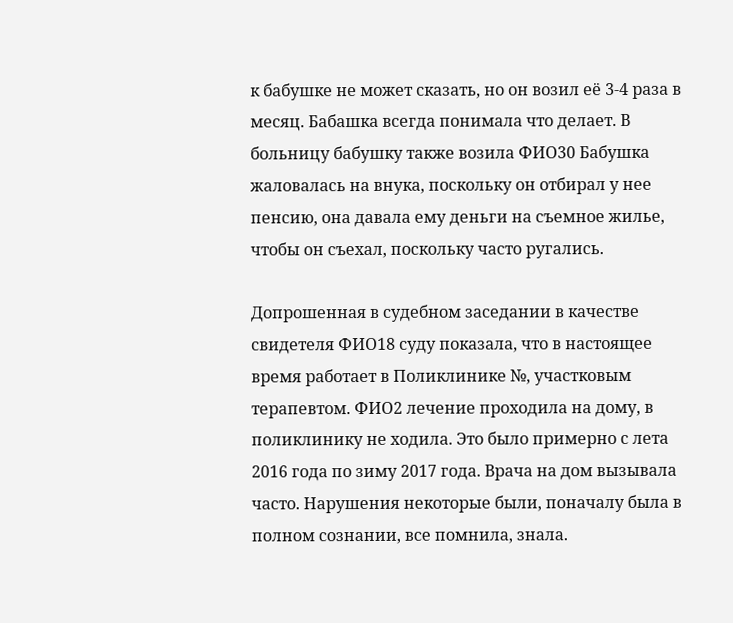к бабушке не может сказать, но он возил её 3-4 раза в месяц. Бабашка всегда понимала что делает. В больницу бабушку также возила ФИО30 Бабушка жаловалась на внука, поскольку он отбирал у нее пенсию, она давала ему деньги на съемное жилье, чтобы он съехал, поскольку часто ругались.

Допрошенная в судебном заседании в качестве свидетеля ФИО18 суду показала, что в настоящее время работает в Поликлинике №, участковым терапевтом. ФИО2 лечение проходила на дому, в поликлинику не ходила. Это было примерно с лета 2016 года по зиму 2017 года. Врача на дом вызывала часто. Нарушения некоторые были, поначалу была в полном сознании, все помнила, знала.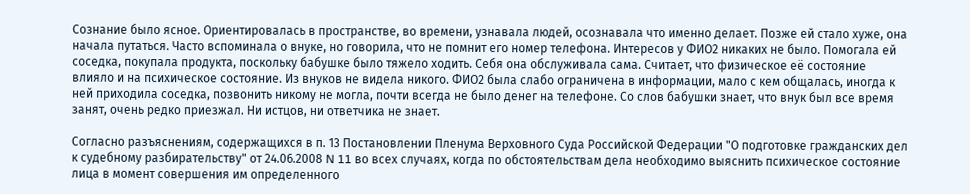Сознание было ясное. Ориентировалась в пространстве, во времени, узнавала людей, осознавала что именно делает. Позже ей стало хуже, она начала путаться. Часто вспоминала о внуке, но говорила, что не помнит его номер телефона. Интересов у ФИО2 никаких не было. Помогала ей соседка, покупала продукта, поскольку бабушке было тяжело ходить. Себя она обслуживала сама. Считает, что физическое её состояние влияло и на психическое состояние. Из внуков не видела никого. ФИО2 была слабо ограничена в информации, мало с кем общалась, иногда к ней приходила соседка, позвонить никому не могла, почти всегда не было денег на телефоне. Со слов бабушки знает, что внук был все время занят, очень редко приезжал. Ни истцов, ни ответчика не знает.

Согласно разъяснениям, содержащихся в п. 13 Постановлении Пленума Верховного Суда Российской Федерации "О подготовке гражданских дел к судебному разбирательству" от 24.06.2008 N 11 во всех случаях, когда по обстоятельствам дела необходимо выяснить психическое состояние лица в момент совершения им определенного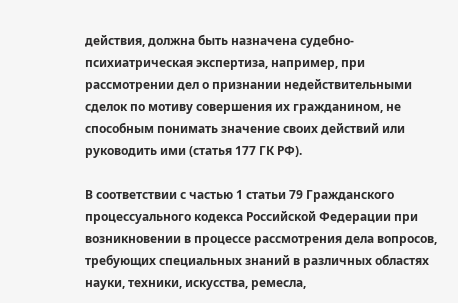действия, должна быть назначена судебно-психиатрическая экспертиза, например, при рассмотрении дел о признании недействительными сделок по мотиву совершения их гражданином, не способным понимать значение своих действий или руководить ими (статья 177 ГК РФ).

В соответствии с частью 1 статьи 79 Гражданского процессуального кодекса Российской Федерации при возникновении в процессе рассмотрения дела вопросов, требующих специальных знаний в различных областях науки, техники, искусства, ремесла,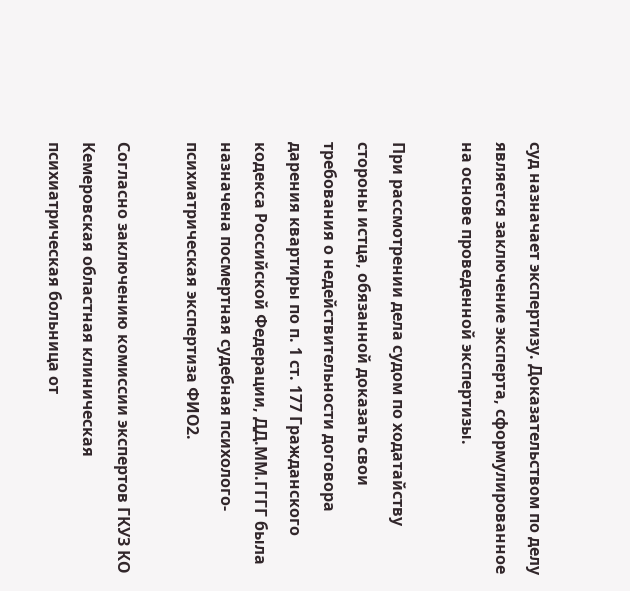суд назначает экспертизу. Доказательством по делу является заключение эксперта, сформулированное на основе проведенной экспертизы.

При рассмотрении дела судом по ходатайству стороны истца, обязанной доказать свои требования о недействительности договора дарения квартиры по п. 1 ст. 177 Гражданского кодекса Российской Федерации, ДД.ММ.ГГГГ была назначена посмертная судебная психолого-психиатрическая экспертиза ФИО2.

Согласно заключению комиссии экспертов ГКУЗ КО Кемеровская областная клиническая психиатрическая больница от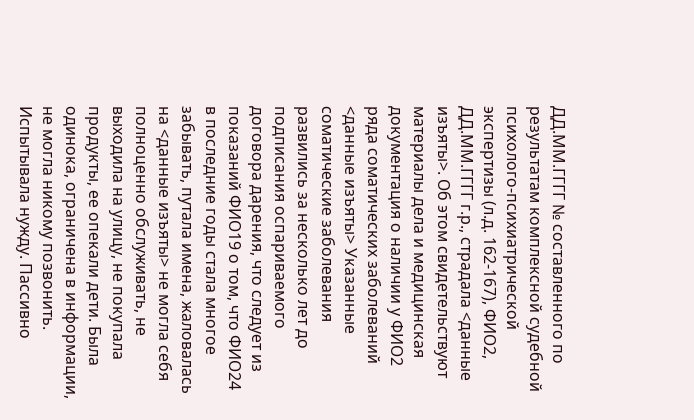ДД.ММ.ГГГГ № составленного по результатам комплексной судебной психолого-психиатрической экспертизы (л.д. 162-167), ФИО2, ДД.ММ.ГГГГ г.р., страдала <данные изъяты>. Об этом свидетельствуют материалы дела и медицинская документация о наличии у ФИО2 ряда соматических заболеваний <данные изъяты> Указанные соматические заболевания развились за несколько лет до подписания оспариваемого договора дарения, что следует из показаний ФИО19 о том, что ФИО24 в последние годы стала многое забывать, путала имена, жаловалась на <данные изъяты> не могла себя полноценно обслуживать, не выходила на улицу, не покупала продукты, ее опекали дети. Была одинока, ограничена в информации, не могла никому позвонить. Испытывала нужду. Пассивно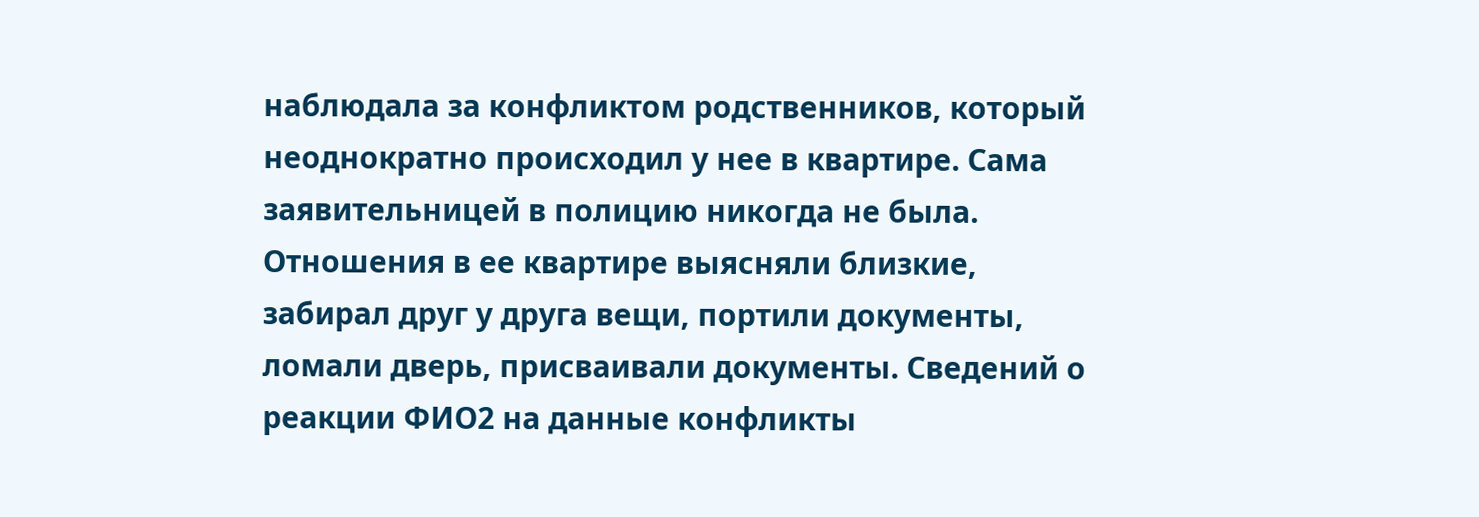наблюдала за конфликтом родственников, который неоднократно происходил у нее в квартире. Сама заявительницей в полицию никогда не была. Отношения в ее квартире выясняли близкие, забирал друг у друга вещи, портили документы, ломали дверь, присваивали документы. Сведений о реакции ФИО2 на данные конфликты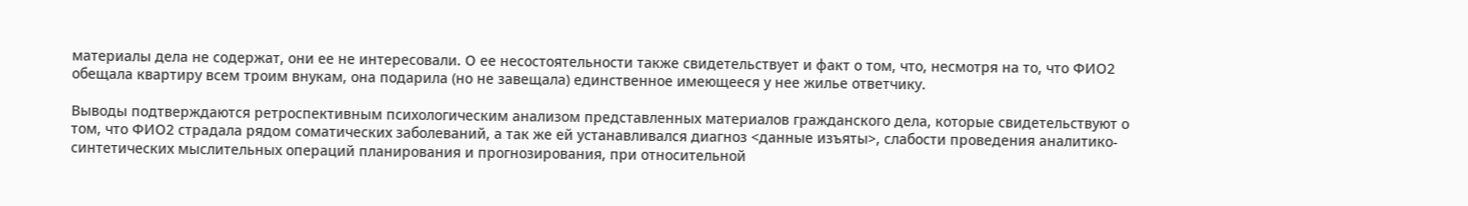материалы дела не содержат, они ее не интересовали. О ее несостоятельности также свидетельствует и факт о том, что, несмотря на то, что ФИО2 обещала квартиру всем троим внукам, она подарила (но не завещала) единственное имеющееся у нее жилье ответчику.

Выводы подтверждаются ретроспективным психологическим анализом представленных материалов гражданского дела, которые свидетельствуют о том, что ФИО2 страдала рядом соматических заболеваний, а так же ей устанавливался диагноз <данные изъяты>, слабости проведения аналитико-синтетических мыслительных операций планирования и прогнозирования, при относительной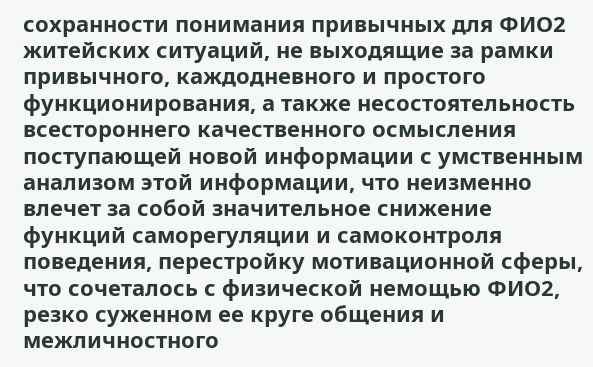сохранности понимания привычных для ФИО2 житейских ситуаций, не выходящие за рамки привычного, каждодневного и простого функционирования, а также несостоятельность всестороннего качественного осмысления поступающей новой информации с умственным анализом этой информации, что неизменно влечет за собой значительное снижение функций саморегуляции и самоконтроля поведения, перестройку мотивационной сферы, что сочеталось с физической немощью ФИО2, резко суженном ее круге общения и межличностного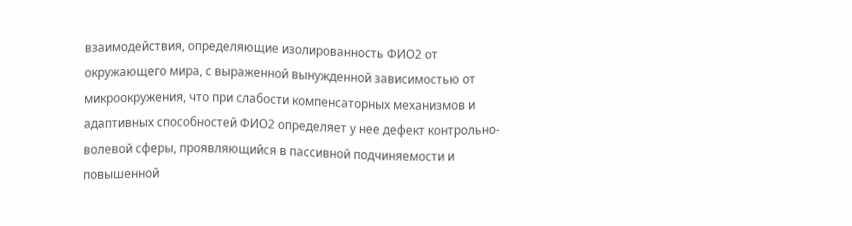взаимодействия, определяющие изолированность ФИО2 от окружающего мира, с выраженной вынужденной зависимостью от микроокружения, что при слабости компенсаторных механизмов и адаптивных способностей ФИО2 определяет у нее дефект контрольно-волевой сферы, проявляющийся в пассивной подчиняемости и повышенной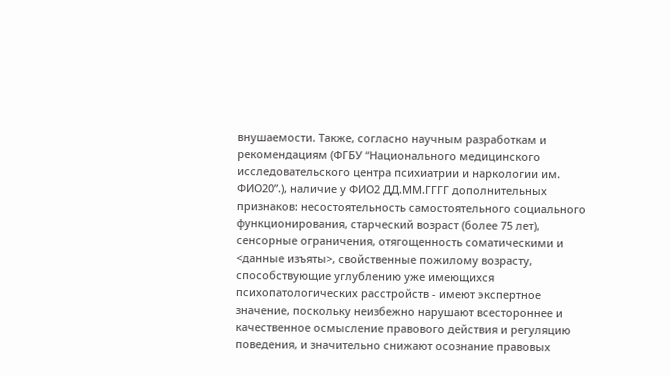внушаемости. Также, согласно научным разработкам и рекомендациям (ФГБУ “Национального медицинского исследовательского центра психиатрии и наркологии им. ФИО20”.), наличие у ФИО2 ДД.ММ.ГГГГ дополнительных признаков: несостоятельность самостоятельного социального функционирования, старческий возраст (более 75 лет), сенсорные ограничения, отягощенность соматическими и <данные изъяты>, свойственные пожилому возрасту, способствующие углублению уже имеющихся психопатологических расстройств - имеют экспертное значение, поскольку неизбежно нарушают всестороннее и качественное осмысление правового действия и регуляцию поведения, и значительно снижают осознание правовых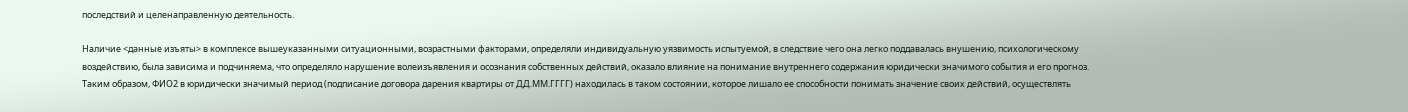последствий и целенаправленную деятельность.

Наличие <данные изъяты> в комплексе вышеуказанными ситуационными, возрастными факторами, определяли индивидуальную уязвимость испытуемой, в следствие чего она легко поддавалась внушению, психологическому воздействию, была зависима и подчиняема, что определяло нарушение волеизъявления и осознания собственных действий, оказало влияние на понимание внутреннего содержания юридически значимого события и его прогноз. Таким образом, ФИО2 в юридически значимый период (подписание договора дарения квартиры от ДД.ММ.ГГГГ) находилась в таком состоянии, которое лишало ее способности понимать значение своих действий, осуществлять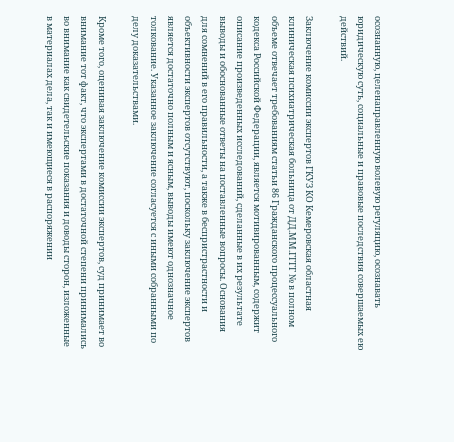осознанную, целенаправленную волевую регуляцию, осознавать юридическую суть, социальные и правовые последствия совершаемых ею действий.

Заключение комиссии экспертов ГКУЗ КО Кемеровская областная клиническая психиатрическая больница от ДД.ММ.ГГГГ № в полном объеме отвечает требованиям статьи 86 Гражданского процессуального кодекса Российской Федерации, является мотивированным, содержит описание произведенных исследований, сделанные в их результате выводы и обоснованные ответы на поставленные вопросы. Основания для сомнений в его правильности, а также в беспристрастности и объективности экспертов отсутствуют, поскольку заключение экспертов является достаточно полным и ясным, выводы имеют однозначное толкование. Указанное заключение согласуется с иными собранными по делу доказательствами.

Кроме того, оценивая заключение комиссии экспертов, суд принимает во внимание тот факт, что экспертами в достаточной степени принимались во внимание как свидетельские показания и доводы сторон, изложенные в материалах дела, так и имеющиеся в распоряжении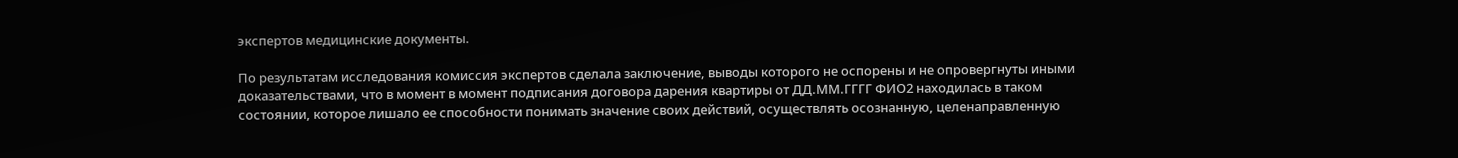экспертов медицинские документы.

По результатам исследования комиссия экспертов сделала заключение, выводы которого не оспорены и не опровергнуты иными доказательствами, что в момент в момент подписания договора дарения квартиры от ДД.ММ.ГГГГ ФИО2 находилась в таком состоянии, которое лишало ее способности понимать значение своих действий, осуществлять осознанную, целенаправленную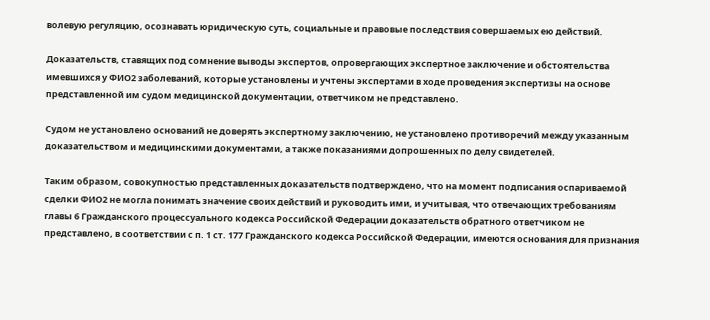волевую регуляцию, осознавать юридическую суть, социальные и правовые последствия совершаемых ею действий.

Доказательств, ставящих под сомнение выводы экспертов, опровергающих экспертное заключение и обстоятельства имевшихся у ФИО2 заболеваний, которые установлены и учтены экспертами в ходе проведения экспертизы на основе представленной им судом медицинской документации, ответчиком не представлено.

Судом не установлено оснований не доверять экспертному заключению, не установлено противоречий между указанным доказательством и медицинскими документами, а также показаниями допрошенных по делу свидетелей.

Таким образом, совокупностью представленных доказательств подтверждено, что на момент подписания оспариваемой сделки ФИО2 не могла понимать значение своих действий и руководить ими, и учитывая, что отвечающих требованиям главы 6 Гражданского процессуального кодекса Российской Федерации доказательств обратного ответчиком не представлено, в соответствии с п. 1 ст. 177 Гражданского кодекса Российской Федерации, имеются основания для признания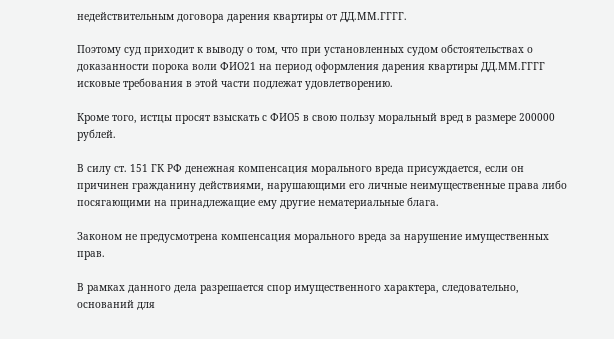недействительным договора дарения квартиры от ДД.ММ.ГГГГ.

Поэтому суд приходит к выводу о том, что при установленных судом обстоятельствах о доказанности порока воли ФИО21 на период оформления дарения квартиры ДД.ММ.ГГГГ исковые требования в этой части подлежат удовлетворению.

Кроме того, истцы просят взыскать с ФИО5 в свою пользу моральный вред в размере 200000 рублей.

В силу ст. 151 ГК РФ денежная компенсация морального вреда присуждается, если он причинен гражданину действиями, нарушающими его личные неимущественные права либо посягающими на принадлежащие ему другие нематериальные блага.

Законом не предусмотрена компенсация морального вреда за нарушение имущественных прав.

В рамках данного дела разрешается спор имущественного характера, следовательно, оснований для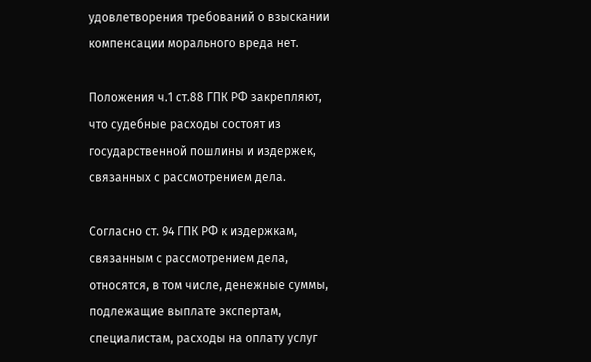удовлетворения требований о взыскании компенсации морального вреда нет.

Положения ч.1 ст.88 ГПК РФ закрепляют, что судебные расходы состоят из государственной пошлины и издержек, связанных с рассмотрением дела.

Согласно ст. 94 ГПК РФ к издержкам, связанным с рассмотрением дела, относятся, в том числе, денежные суммы, подлежащие выплате экспертам, специалистам, расходы на оплату услуг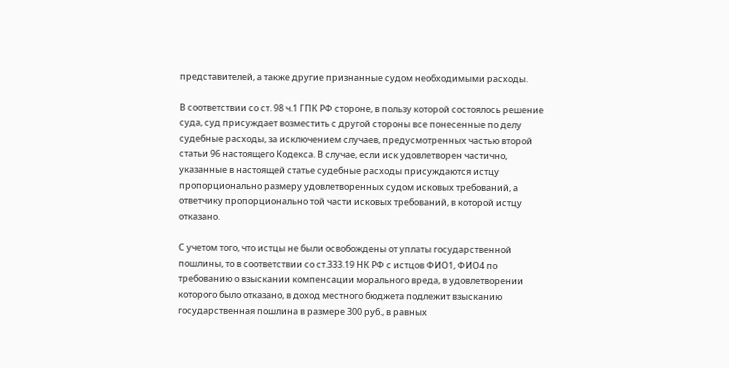представителей, а также другие признанные судом необходимыми расходы.

В соответствии со ст. 98 ч.1 ГПК РФ стороне, в пользу которой состоялось решение суда, суд присуждает возместить с другой стороны все понесенные по делу судебные расходы, за исключением случаев, предусмотренных частью второй статьи 96 настоящего Кодекса. В случае, если иск удовлетворен частично, указанные в настоящей статье судебные расходы присуждаются истцу пропорционально размеру удовлетворенных судом исковых требований, а ответчику пропорционально той части исковых требований, в которой истцу отказано.

С учетом того, что истцы не были освобождены от уплаты государственной пошлины, то в соответствии со ст.333.19 НК РФ с истцов ФИО1, ФИО4 по требованию о взыскании компенсации морального вреда, в удовлетворении которого было отказано, в доход местного бюджета подлежит взысканию государственная пошлина в размере 300 руб., в равных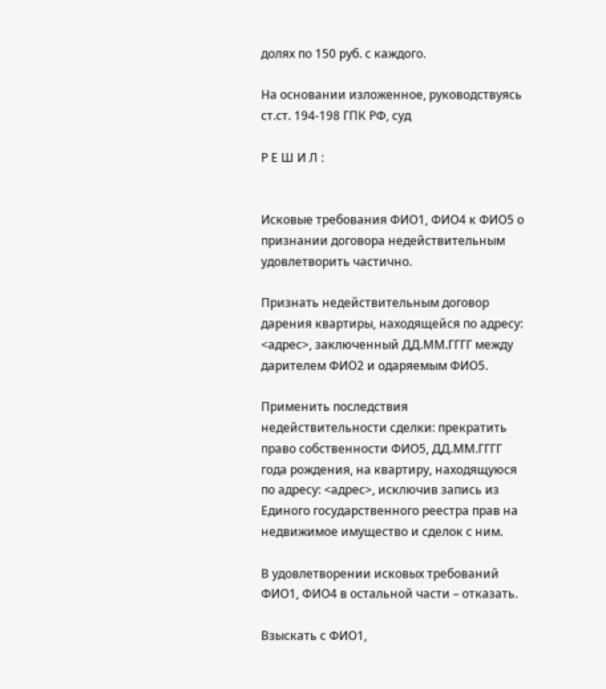долях по 150 руб. с каждого.

На основании изложенное, руководствуясь ст.ст. 194-198 ГПК РФ, суд

Р Е Ш И Л :


Исковые требования ФИО1, ФИО4 к ФИО5 о признании договора недействительным удовлетворить частично.

Признать недействительным договор дарения квартиры, находящейся по адресу: <адрес>, заключенный ДД.ММ.ГГГГ между дарителем ФИО2 и одаряемым ФИО5.

Применить последствия недействительности сделки: прекратить право собственности ФИО5, ДД.ММ.ГГГГ года рождения, на квартиру, находящуюся по адресу: <адрес>, исключив запись из Единого государственного реестра прав на недвижимое имущество и сделок с ним.

В удовлетворении исковых требований ФИО1, ФИО4 в остальной части – отказать.

Взыскать с ФИО1,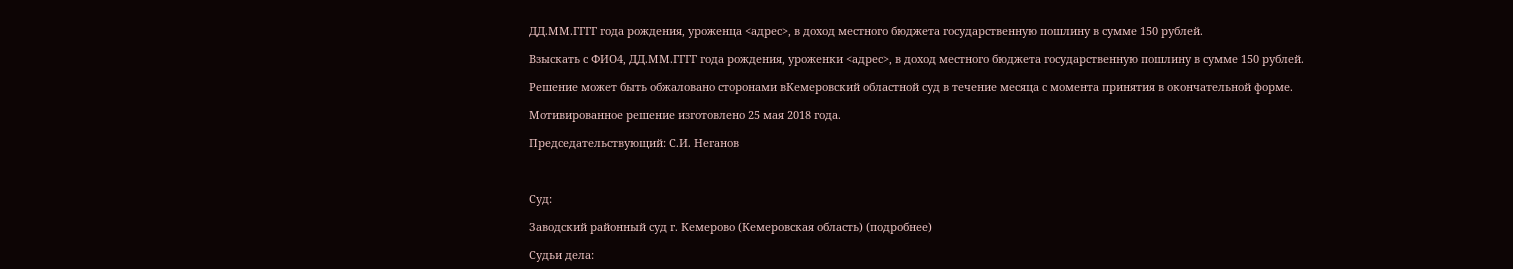ДД.ММ.ГГГГ года рождения, уроженца <адрес>, в доход местного бюджета государственную пошлину в сумме 150 рублей.

Взыскать с ФИО4, ДД.ММ.ГГГГ года рождения, уроженки <адрес>, в доход местного бюджета государственную пошлину в сумме 150 рублей.

Решение может быть обжаловано сторонами вКемеровский областной суд в течение месяца с момента принятия в окончательной форме.

Мотивированное решение изготовлено 25 мая 2018 года.

Председательствующий: С.И. Неганов



Суд:

Заводский районный суд г. Кемерово (Кемеровская область) (подробнее)

Судьи дела: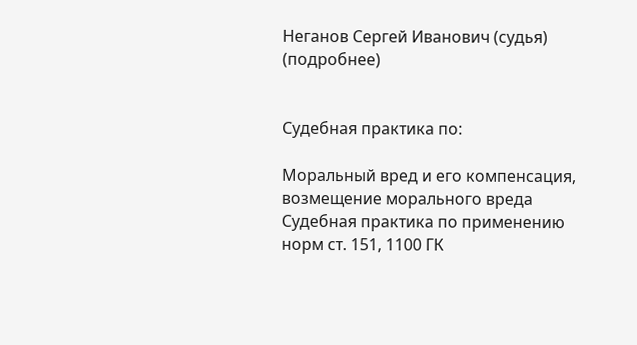Неганов Сергей Иванович (судья) (подробнее)


Судебная практика по:

Моральный вред и его компенсация, возмещение морального вреда
Судебная практика по применению норм ст. 151, 1100 ГК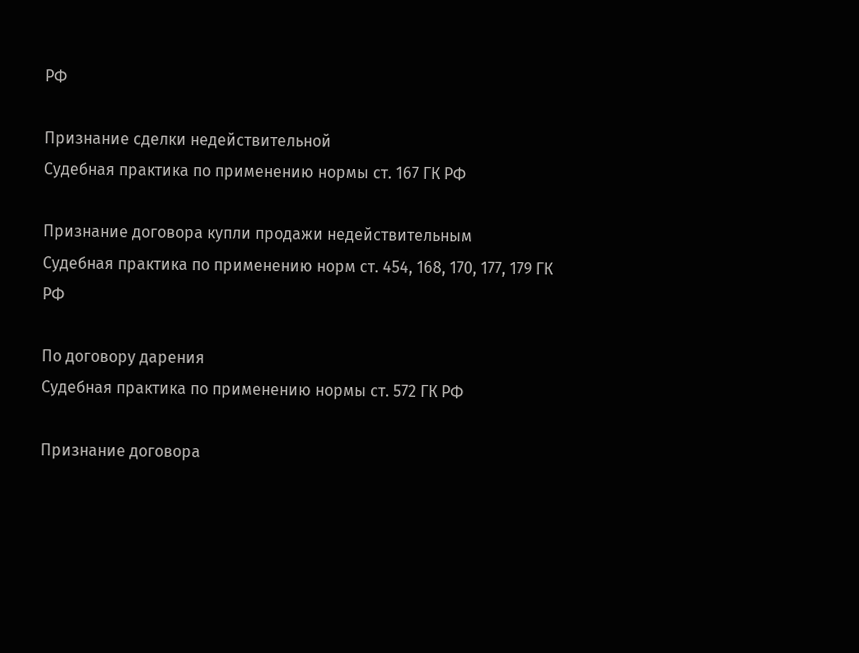РФ

Признание сделки недействительной
Судебная практика по применению нормы ст. 167 ГК РФ

Признание договора купли продажи недействительным
Судебная практика по применению норм ст. 454, 168, 170, 177, 179 ГК РФ

По договору дарения
Судебная практика по применению нормы ст. 572 ГК РФ

Признание договора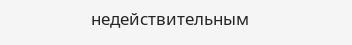недействительным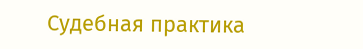Судебная практика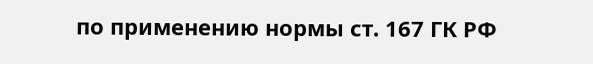по применению нормы ст. 167 ГК РФ